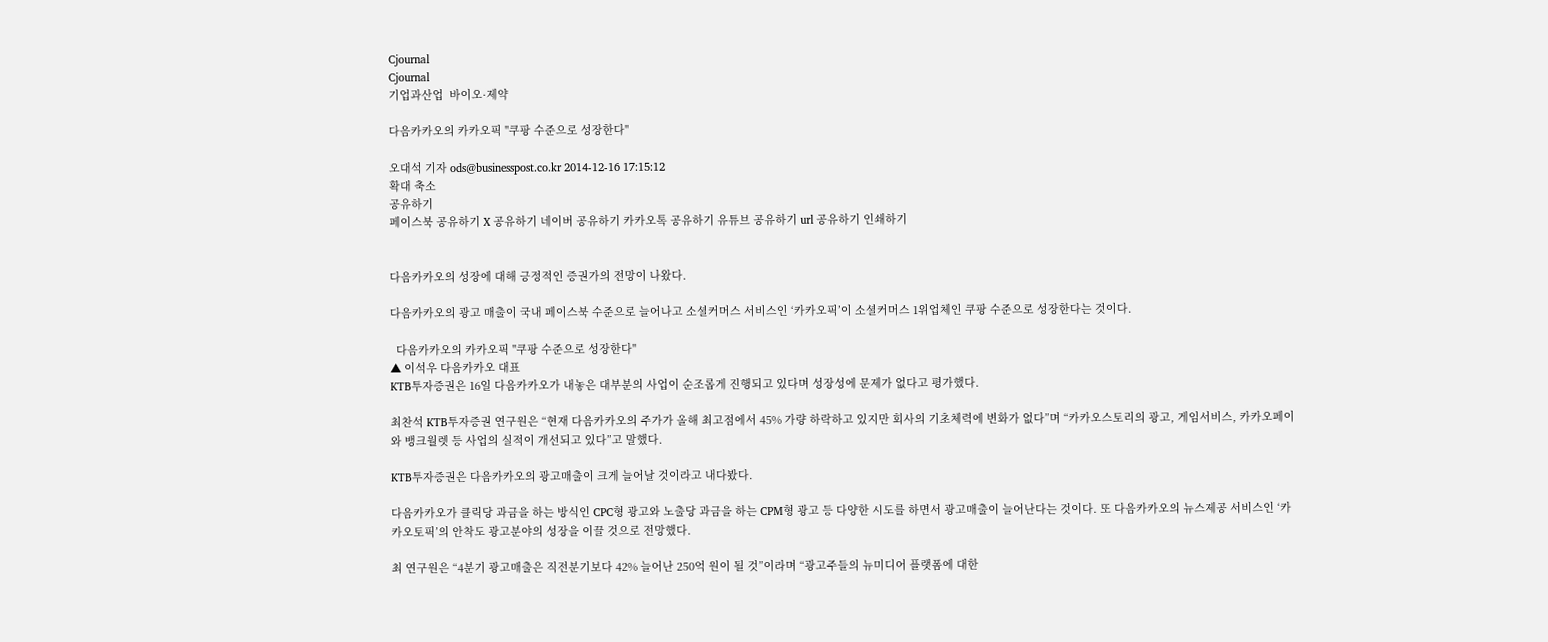Cjournal
Cjournal
기업과산업  바이오·제약

다음카카오의 카카오픽 "쿠팡 수준으로 성장한다"

오대석 기자 ods@businesspost.co.kr 2014-12-16 17:15:12
확대 축소
공유하기
페이스북 공유하기 X 공유하기 네이버 공유하기 카카오톡 공유하기 유튜브 공유하기 url 공유하기 인쇄하기


다음카카오의 성장에 대해 긍정적인 증권가의 전망이 나왔다.

다음카카오의 광고 매출이 국내 페이스북 수준으로 늘어나고 소셜커머스 서비스인 ‘카카오픽’이 소셜커머스 1위업체인 쿠팡 수준으로 성장한다는 것이다.

  다음카카오의 카카오픽 "쿠팡 수준으로 성장한다"
▲ 이석우 다음카카오 대표
KTB투자증권은 16일 다음카카오가 내놓은 대부분의 사업이 순조롭게 진행되고 있다며 성장성에 문제가 없다고 평가했다.

최찬석 KTB투자증권 연구원은 “현재 다음카카오의 주가가 올해 최고점에서 45% 가량 하락하고 있지만 회사의 기초체력에 변화가 없다”며 “카카오스토리의 광고, 게임서비스, 카카오페이와 뱅크월렛 등 사업의 실적이 개선되고 있다”고 말했다.

KTB투자증권은 다음카카오의 광고매출이 크게 늘어날 것이라고 내다봤다.

다음카카오가 클릭당 과금을 하는 방식인 CPC형 광고와 노출당 과금을 하는 CPM형 광고 등 다양한 시도를 하면서 광고매출이 늘어난다는 것이다. 또 다음카카오의 뉴스제공 서비스인 ‘카카오토픽’의 안착도 광고분야의 성장을 이끌 것으로 전망했다.

최 연구원은 “4분기 광고매출은 직전분기보다 42% 늘어난 250억 원이 될 것”이라며 “광고주들의 뉴미디어 플랫폼에 대한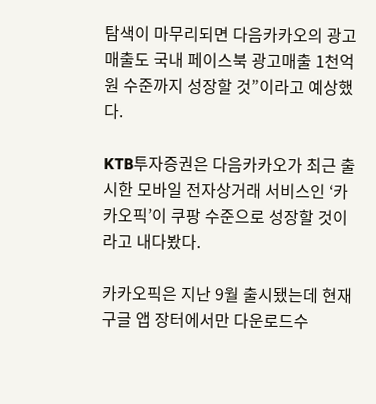탐색이 마무리되면 다음카카오의 광고 매출도 국내 페이스북 광고매출 1천억 원 수준까지 성장할 것”이라고 예상했다.

KTB투자증권은 다음카카오가 최근 출시한 모바일 전자상거래 서비스인 ‘카카오픽’이 쿠팡 수준으로 성장할 것이라고 내다봤다.

카카오픽은 지난 9월 출시됐는데 현재 구글 앱 장터에서만 다운로드수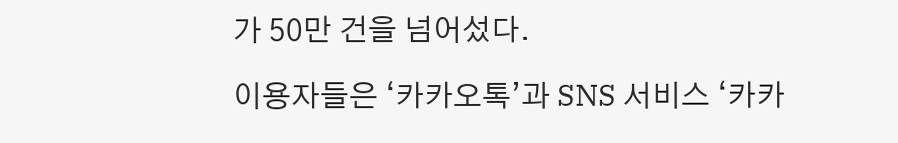가 50만 건을 넘어섰다.

이용자들은 ‘카카오톡’과 SNS 서비스 ‘카카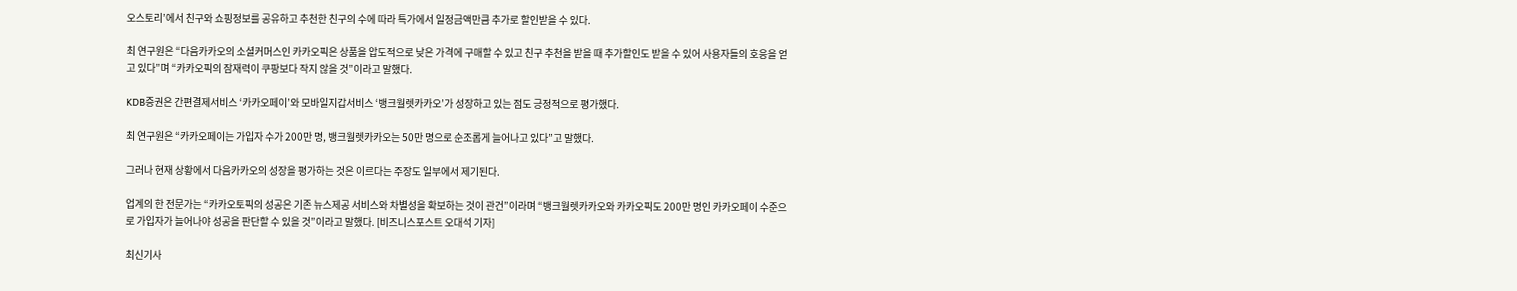오스토리’에서 친구와 쇼핑정보를 공유하고 추천한 친구의 수에 따라 특가에서 일정금액만큼 추가로 할인받을 수 있다.

최 연구원은 “다음카카오의 소셜커머스인 카카오픽은 상품을 압도적으로 낮은 가격에 구매할 수 있고 친구 추천을 받을 때 추가할인도 받을 수 있어 사용자들의 호응을 얻고 있다”며 “카카오픽의 잠재력이 쿠팡보다 작지 않을 것”이라고 말했다.

KDB증권은 간편결제서비스 ‘카카오페이’와 모바일지갑서비스 ‘뱅크월렛카카오’가 성장하고 있는 점도 긍정적으로 평가했다.

최 연구원은 “카카오페이는 가입자 수가 200만 명, 뱅크월렛카카오는 50만 명으로 순조롭게 늘어나고 있다”고 말했다.

그러나 현재 상황에서 다음카카오의 성장을 평가하는 것은 이르다는 주장도 일부에서 제기된다.

업계의 한 전문가는 “카카오토픽의 성공은 기존 뉴스제공 서비스와 차별성을 확보하는 것이 관건”이라며 “뱅크월렛카카오와 카카오픽도 200만 명인 카카오페이 수준으로 가입자가 늘어나야 성공을 판단할 수 있을 것”이라고 말했다. [비즈니스포스트 오대석 기자]

최신기사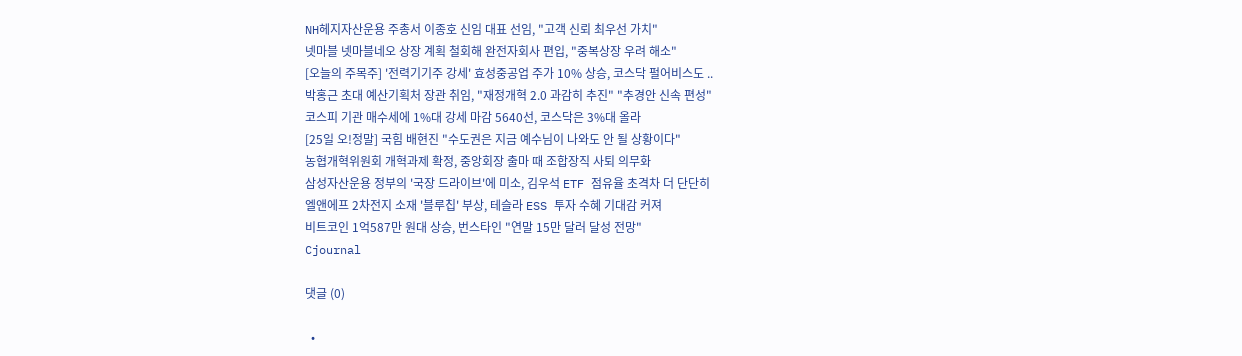NH헤지자산운용 주총서 이종호 신임 대표 선임, "고객 신뢰 최우선 가치"
넷마블 넷마블네오 상장 계획 철회해 완전자회사 편입, "중복상장 우려 해소"
[오늘의 주목주] '전력기기주 강세' 효성중공업 주가 10% 상승, 코스닥 펄어비스도 ..
박홍근 초대 예산기획처 장관 취임, "재정개혁 2.0 과감히 추진" "추경안 신속 편성"
코스피 기관 매수세에 1%대 강세 마감 5640선, 코스닥은 3%대 올라
[25일 오!정말] 국힘 배현진 "수도권은 지금 예수님이 나와도 안 될 상황이다"
농협개혁위원회 개혁과제 확정, 중앙회장 출마 때 조합장직 사퇴 의무화
삼성자산운용 정부의 '국장 드라이브'에 미소, 김우석 ETF 점유율 초격차 더 단단히
엘앤에프 2차전지 소재 '블루칩' 부상, 테슬라 ESS 투자 수혜 기대감 커져
비트코인 1억587만 원대 상승, 번스타인 "연말 15만 달러 달성 전망"
Cjournal

댓글 (0)

  •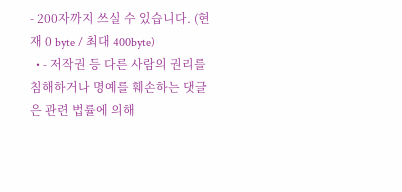- 200자까지 쓰실 수 있습니다. (현재 0 byte / 최대 400byte)
  • - 저작권 등 다른 사람의 권리를 침해하거나 명예를 훼손하는 댓글은 관련 법률에 의해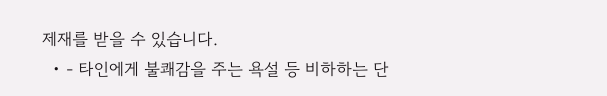제재를 받을 수 있습니다.
  • - 타인에게 불쾌감을 주는 욕설 등 비하하는 단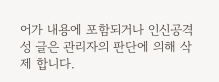어가 내용에 포함되거나 인신공격성 글은 관리자의 판단에 의해 삭제 합니다.